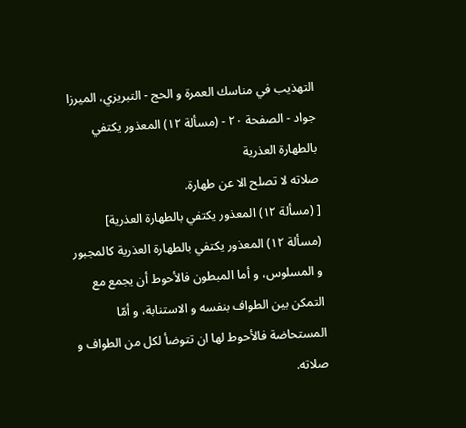التهذيب في مناسك العمرة و الحج - التبريزي، الميرزا جواد - الصفحة ٢٠ - (مسألة ١٢) المعذور يكتفي بالطهارة العذرية
صلاته لا تصلح الا عن طهارة.
[ (مسألة ١٢) المعذور يكتفي بالطهارة العذرية]
(مسألة ١٢) المعذور يكتفي بالطهارة العذرية كالمجبور و المسلوس، و أما المبطون فالأحوط أن يجمع مع التمكن بين الطواف بنفسه و الاستنابة، و أمّا المستحاضة فالأحوط لها ان تتوضأ لكل من الطواف و صلاته.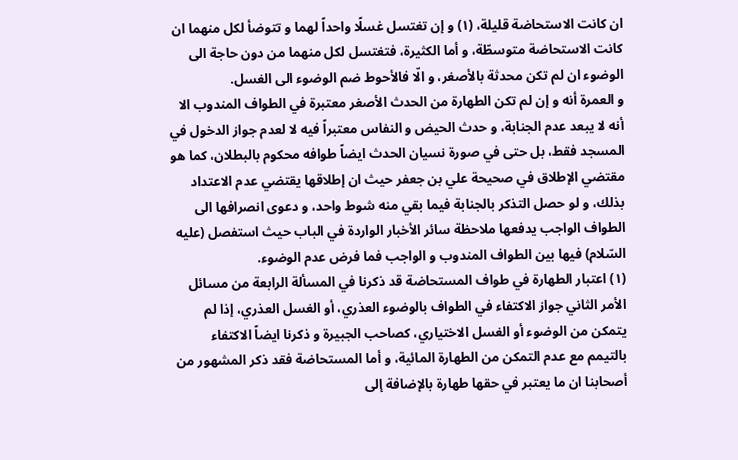ان كانت الاستحاضة قليلة، (١) و إن تغتسل غسلًا واحداً لهما و تتوضأ لكل منهما ان كانت الاستحاضة متوسطّة، و أما الكثيرة، فتغتسل لكل منهما من دون حاجة الى الوضوء ان لم تكن محدثة بالأصغر، و الّا فالأحوط ضم الوضوء الى الغسل.
و العمرة أنه و إن لم تكن الطهارة من الحدث الأصغر معتبرة في الطواف المندوب الا أنه لا يبعد عدم الجنابة، و حدث الحيض و النفاس معتبراً فيه لا لعدم جواز الدخول في المسجد فقط، بل حتى في صورة نسيان الحدث ايضاً طوافه محكوم بالبطلان، كما هو مقتضي الإطلاق في صحيحة علي بن جعفر حيث ان إطلاقها يقتضي عدم الاعتداد بذلك، و لو حصل التذكر بالجنابة فيما بقي منه شوط واحد، و دعوى انصرافها الى الطواف الواجب يدفعها ملاحظة سائر الأخبار الواردة في الباب حيث استفصل (عليه السّلام) فيها بين الطواف المندوب و الواجب فما فرض عدم الوضوء.
(١) اعتبار الطهارة في طواف المستحاضة قد ذكرنا في المسألة الرابعة من مسائل الأمر الثاني جواز الاكتفاء في الطواف بالوضوء العذري، أو الغسل العذري، إذا لم يتمكن من الوضوء أو الغسل الاختياري، كصاحب الجبيرة و ذكرنا ايضاً الاكتفاء بالتيمم مع عدم التمكن من الطهارة المائية، و أما المستحاضة فقد ذكر المشهور من أصحابنا ان ما يعتبر في حقها طهارة بالإضافة إلى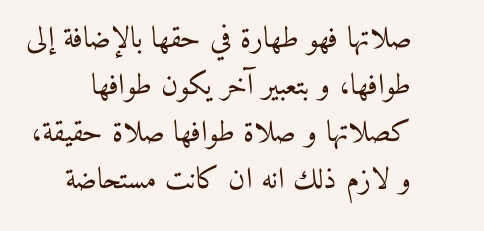صلاتها فهو طهارة في حقها بالإضافة إلى طوافها، و بتعبير آخر يكون طوافها كصلاتها و صلاة طوافها صلاة حقيقة، و لازم ذلك انه ان كانت مستحاضة